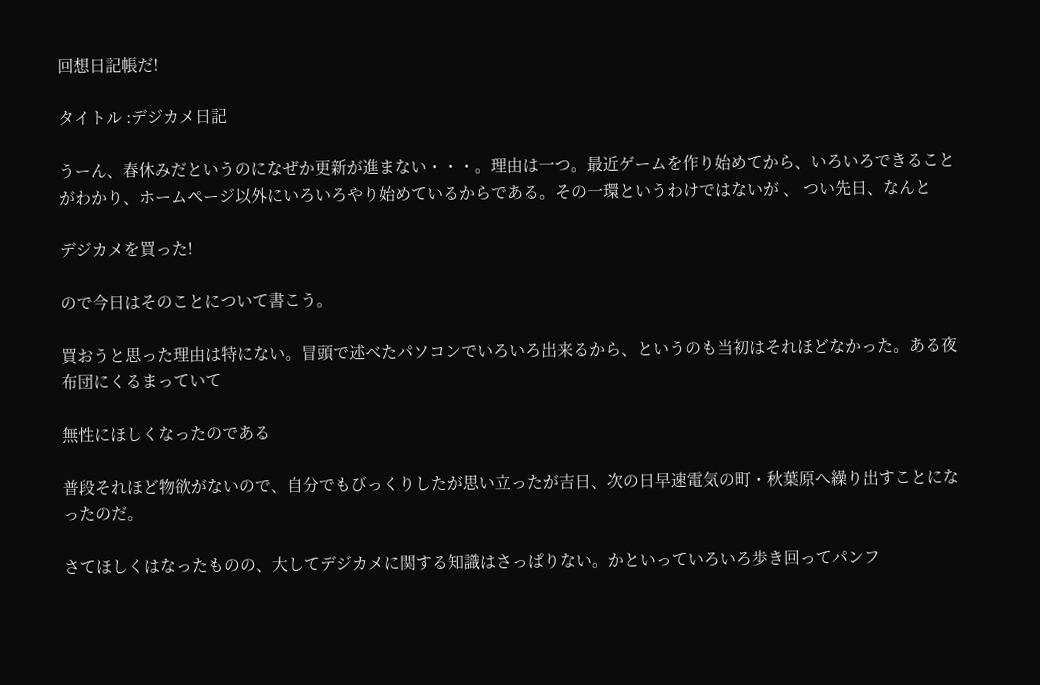回想日記帳だ!

タイトル :デジカメ日記

うーん、春休みだというのになぜか更新が進まない・・・。理由は一つ。最近ゲームを作り始めてから、いろいろできることがわかり、ホームページ以外にいろいろやり始めているからである。その一環というわけではないが 、 つい先日、なんと

デジカメを買った!

ので今日はそのことについて書こう。

買おうと思った理由は特にない。冒頭で述べたパソコンでいろいろ出来るから、というのも当初はそれほどなかった。ある夜布団にくるまっていて

無性にほしくなったのである

普段それほど物欲がないので、自分でもびっくりしたが思い立ったが吉日、次の日早速電気の町・秋葉原へ繰り出すことになったのだ。

さてほしくはなったものの、大してデジカメに関する知識はさっぱりない。かといっていろいろ歩き回ってパンフ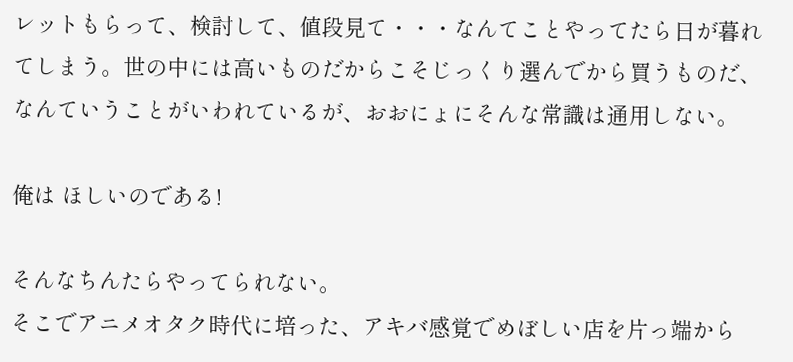レットもらって、検討して、値段見て・・・なんてことやってたら日が暮れてしまう。世の中には高いものだからこそじっくり選んでから買うものだ、なんていうことがいわれているが、おおにょにそんな常識は通用しない。

俺は ほしいのである!

そんなちんたらやってられない。
そこでアニメオタク時代に培った、アキバ感覚でめぼしい店を片っ端から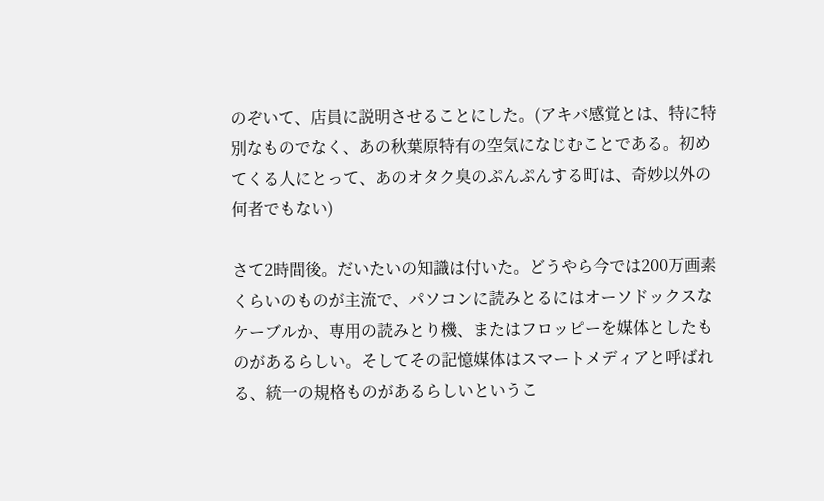のぞいて、店員に説明させることにした。(アキバ感覚とは、特に特別なものでなく、あの秋葉原特有の空気になじむことである。初めてくる人にとって、あのオタク臭のぷんぷんする町は、奇妙以外の何者でもない)

さて2時間後。だいたいの知識は付いた。どうやら今では200万画素くらいのものが主流で、パソコンに読みとるにはオーソドックスなケーブルか、専用の読みとり機、またはフロッピーを媒体としたものがあるらしい。そしてその記憶媒体はスマートメディアと呼ばれる、統一の規格ものがあるらしいというこ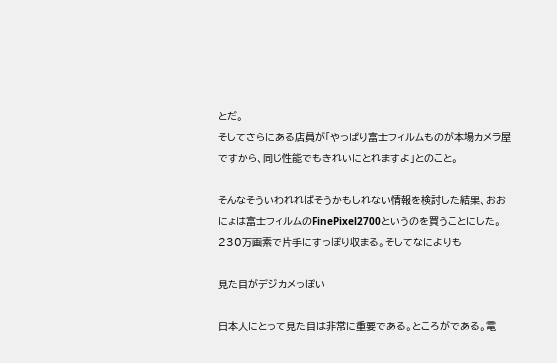とだ。
そしてさらにある店員が「やっぱり富士フィルムものが本場カメラ屋ですから、同じ性能でもきれいにとれますよ」とのこと。

そんなそういわれればそうかもしれない情報を検討した結果、おおにょは富士フィルムのFinePixel2700というのを買うことにした。230万画素で片手にすっぽり収まる。そしてなによりも

見た目がデジカメっぽい

日本人にとって見た目は非常に重要である。ところがである。電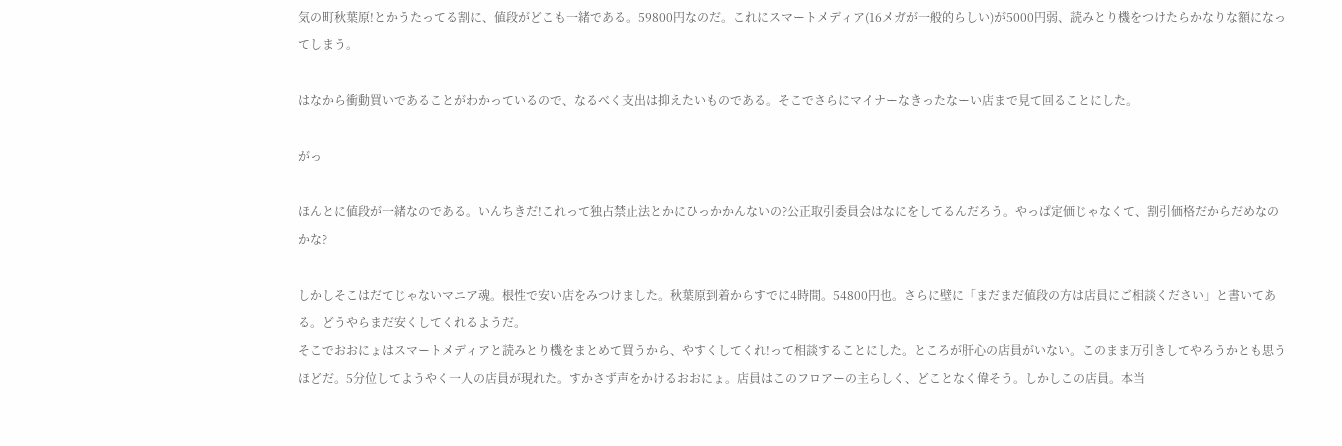気の町秋葉原!とかうたってる割に、値段がどこも一緒である。59800円なのだ。これにスマートメディア(16メガが一般的らしい)が5000円弱、読みとり機をつけたらかなりな額になってしまう。

はなから衝動買いであることがわかっているので、なるべく支出は抑えたいものである。そこでさらにマイナーなきったなーい店まで見て回ることにした。

がっ

ほんとに値段が一緒なのである。いんちきだ!これって独占禁止法とかにひっかかんないの?公正取引委員会はなにをしてるんだろう。やっぱ定価じゃなくて、割引価格だからだめなのかな?

しかしそこはだてじゃないマニア魂。根性で安い店をみつけました。秋葉原到着からすでに4時間。54800円也。さらに壁に「まだまだ値段の方は店員にご相談ください」と書いてある。どうやらまだ安くしてくれるようだ。
そこでおおにょはスマートメディアと読みとり機をまとめて買うから、やすくしてくれ!って相談することにした。ところが肝心の店員がいない。このまま万引きしてやろうかとも思うほどだ。5分位してようやく一人の店員が現れた。すかさず声をかけるおおにょ。店員はこのフロアーの主らしく、どことなく偉そう。しかしこの店員。本当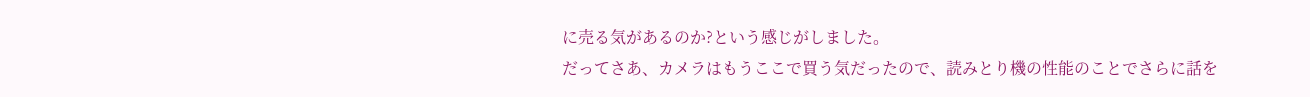に売る気があるのか?という感じがしました。
だってさあ、カメラはもうここで買う気だったので、読みとり機の性能のことでさらに話を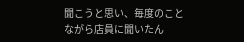聞こうと思い、毎度のことながら店員に聞いたん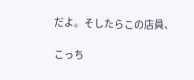だよ。そしたらこの店員、

こっち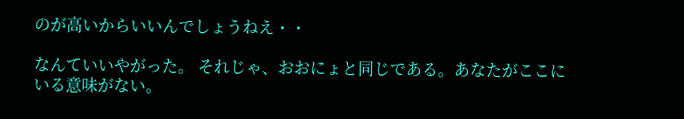のが高いからいいんでしょうねえ・・

なんていいやがった。 それじゃ、おおにょと同じである。あなたがここにいる意味がない。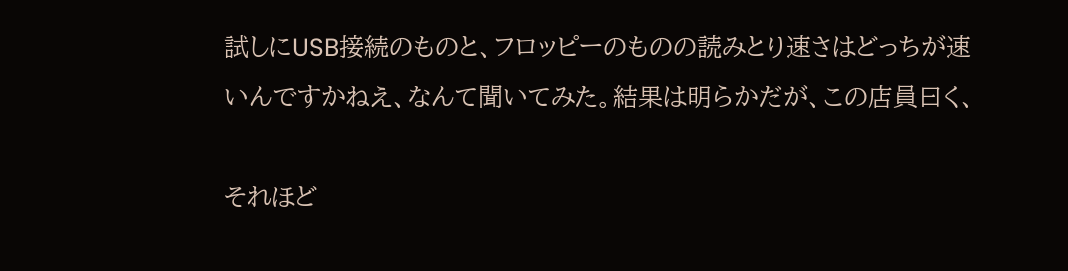試しにUSB接続のものと、フロッピーのものの読みとり速さはどっちが速いんですかねえ、なんて聞いてみた。結果は明らかだが、この店員曰く、

それほど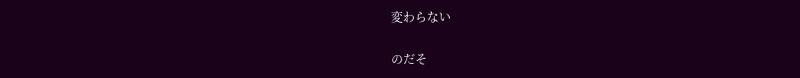変わらない

のだそ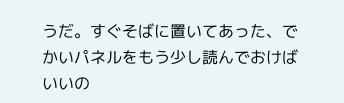うだ。すぐそばに置いてあった、でかいパネルをもう少し読んでおけばいいの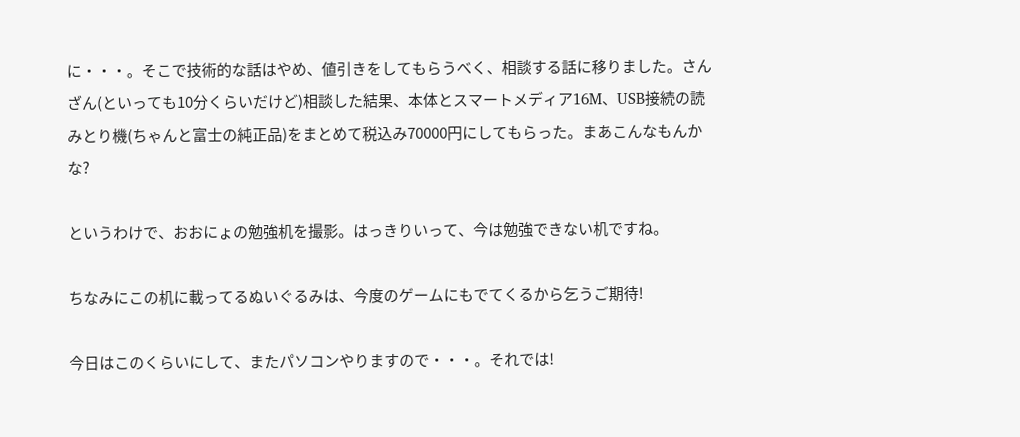に・・・。そこで技術的な話はやめ、値引きをしてもらうべく、相談する話に移りました。さんざん(といっても10分くらいだけど)相談した結果、本体とスマートメディア16M、USB接続の読みとり機(ちゃんと富士の純正品)をまとめて税込み70000円にしてもらった。まあこんなもんかな?

というわけで、おおにょの勉強机を撮影。はっきりいって、今は勉強できない机ですね。

ちなみにこの机に載ってるぬいぐるみは、今度のゲームにもでてくるから乞うご期待!

今日はこのくらいにして、またパソコンやりますので・・・。それでは!